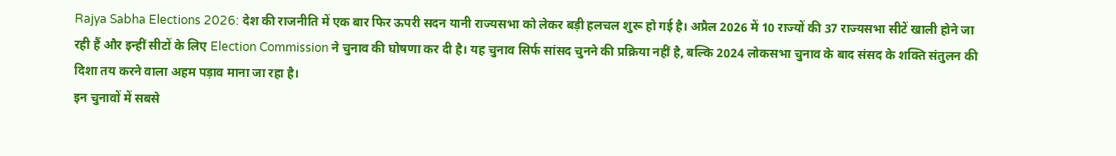Rajya Sabha Elections 2026: देश की राजनीति में एक बार फिर ऊपरी सदन यानी राज्यसभा को लेकर बड़ी हलचल शुरू हो गई है। अप्रैल 2026 में 10 राज्यों की 37 राज्यसभा सीटें खाली होने जा रही हैं और इन्हीं सीटों के लिए Election Commission ने चुनाव की घोषणा कर दी है। यह चुनाव सिर्फ सांसद चुनने की प्रक्रिया नहीं है, बल्कि 2024 लोकसभा चुनाव के बाद संसद के शक्ति संतुलन की दिशा तय करने वाला अहम पड़ाव माना जा रहा है।
इन चुनावों में सबसे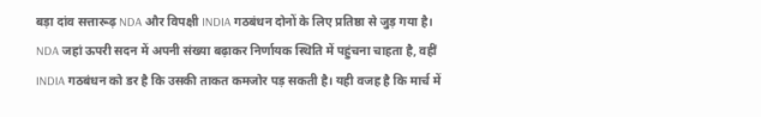बड़ा दांव सत्तारूढ़ NDA और विपक्षी INDIA गठबंधन दोनों के लिए प्रतिष्ठा से जुड़ गया है। NDA जहां ऊपरी सदन में अपनी संख्या बढ़ाकर निर्णायक स्थिति में पहुंचना चाहता है, वहीं INDIA गठबंधन को डर है कि उसकी ताकत कमजोर पड़ सकती है। यही वजह है कि मार्च में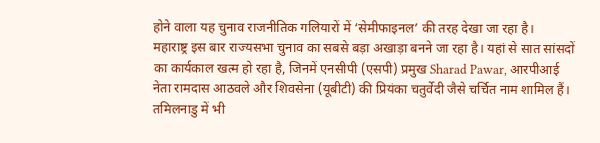होने वाला यह चुनाव राजनीतिक गलियारों में ‘सेमीफाइनल’ की तरह देखा जा रहा है।
महाराष्ट्र इस बार राज्यसभा चुनाव का सबसे बड़ा अखाड़ा बनने जा रहा है। यहां से सात सांसदों का कार्यकाल खत्म हो रहा है, जिनमें एनसीपी (एसपी) प्रमुख Sharad Pawar, आरपीआई नेता रामदास आठवले और शिवसेना (यूबीटी) की प्रियंका चतुर्वेदी जैसे चर्चित नाम शामिल हैं। तमिलनाडु में भी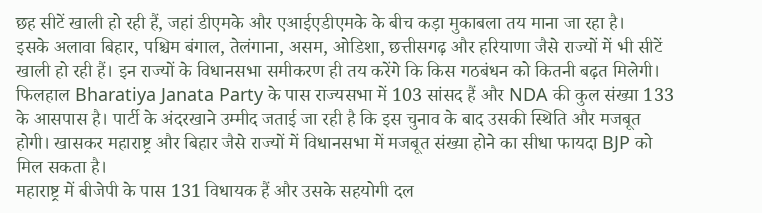छह सीटें खाली हो रही हैं, जहां डीएमके और एआईएडीएमके के बीच कड़ा मुकाबला तय माना जा रहा है।
इसके अलावा बिहार, पश्चिम बंगाल, तेलंगाना, असम, ओडिशा, छत्तीसगढ़ और हरियाणा जैसे राज्यों में भी सीटें खाली हो रही हैं। इन राज्यों के विधानसभा समीकरण ही तय करेंगे कि किस गठबंधन को कितनी बढ़त मिलेगी।
फिलहाल Bharatiya Janata Party के पास राज्यसभा में 103 सांसद हैं और NDA की कुल संख्या 133 के आसपास है। पार्टी के अंदरखाने उम्मीद जताई जा रही है कि इस चुनाव के बाद उसकी स्थिति और मजबूत होगी। खासकर महाराष्ट्र और बिहार जैसे राज्यों में विधानसभा में मजबूत संख्या होने का सीधा फायदा BJP को मिल सकता है।
महाराष्ट्र में बीजेपी के पास 131 विधायक हैं और उसके सहयोगी दल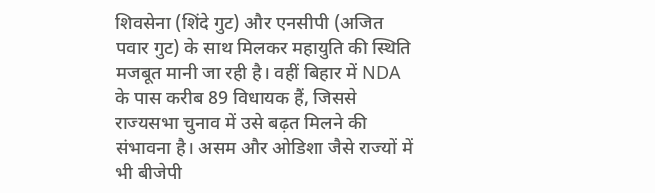शिवसेना (शिंदे गुट) और एनसीपी (अजित पवार गुट) के साथ मिलकर महायुति की स्थिति मजबूत मानी जा रही है। वहीं बिहार में NDA के पास करीब 89 विधायक हैं, जिससे राज्यसभा चुनाव में उसे बढ़त मिलने की संभावना है। असम और ओडिशा जैसे राज्यों में भी बीजेपी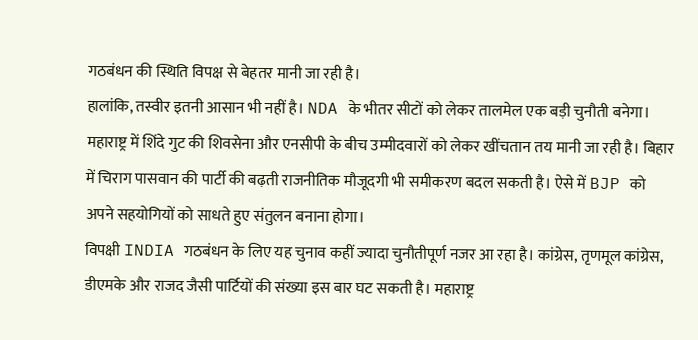गठबंधन की स्थिति विपक्ष से बेहतर मानी जा रही है।
हालांकि, तस्वीर इतनी आसान भी नहीं है। NDA के भीतर सीटों को लेकर तालमेल एक बड़ी चुनौती बनेगा। महाराष्ट्र में शिंदे गुट की शिवसेना और एनसीपी के बीच उम्मीदवारों को लेकर खींचतान तय मानी जा रही है। बिहार में चिराग पासवान की पार्टी की बढ़ती राजनीतिक मौजूदगी भी समीकरण बदल सकती है। ऐसे में BJP को अपने सहयोगियों को साधते हुए संतुलन बनाना होगा।
विपक्षी INDIA गठबंधन के लिए यह चुनाव कहीं ज्यादा चुनौतीपूर्ण नजर आ रहा है। कांग्रेस, तृणमूल कांग्रेस, डीएमके और राजद जैसी पार्टियों की संख्या इस बार घट सकती है। महाराष्ट्र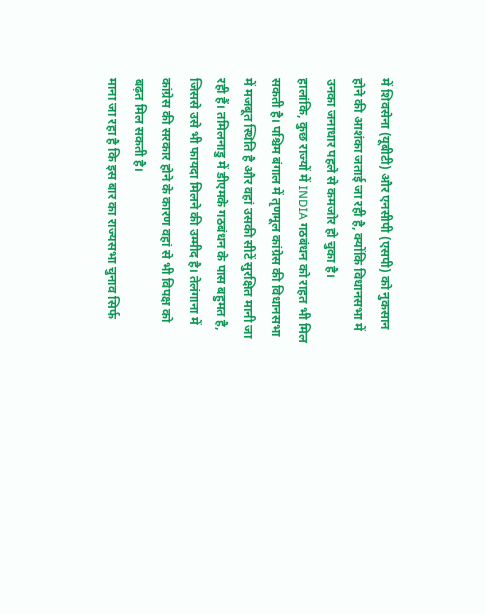में शिवसेना (यूबीटी) और एनसीपी (एसपी) को नुकसान होने की आशंका जताई जा रही है, क्योंकि विधानसभा में उनका जनाधार पहले से कमजोर हो चुका है।
हालांकि, कुछ राज्यों में INDIA गठबंधन को राहत भी मिल सकती है। पश्चिम बंगाल में तृणमूल कांग्रेस की विधानसभा में मजबूत स्थिति है और वहां उसकी सीटें सुरक्षित मानी जा रही हैं। तमिलनाडु में डीएमके गठबंधन के पास बहुमत है, जिससे उसे भी फायदा मिलने की उम्मीद है। तेलंगाना में कांग्रेस की सरकार होने के कारण वहां से भी विपक्ष को बढ़त मिल सकती है।
माना जा रहा है कि इस बार का राज्यसभा चुनाव सिर्फ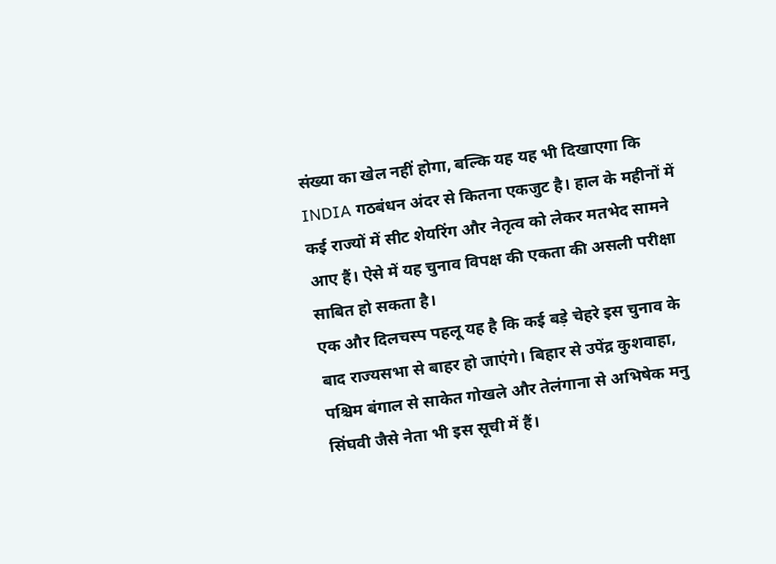संख्या का खेल नहीं होगा, बल्कि यह यह भी दिखाएगा कि INDIA गठबंधन अंदर से कितना एकजुट है। हाल के महीनों में कई राज्यों में सीट शेयरिंग और नेतृत्व को लेकर मतभेद सामने आए हैं। ऐसे में यह चुनाव विपक्ष की एकता की असली परीक्षा साबित हो सकता है।
एक और दिलचस्प पहलू यह है कि कई बड़े चेहरे इस चुनाव के बाद राज्यसभा से बाहर हो जाएंगे। बिहार से उपेंद्र कुशवाहा, पश्चिम बंगाल से साकेत गोखले और तेलंगाना से अभिषेक मनु सिंघवी जैसे नेता भी इस सूची में हैं।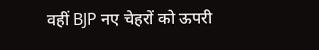वहीं BJP नए चेहरों को ऊपरी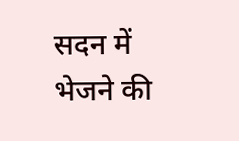सदन में भेजने की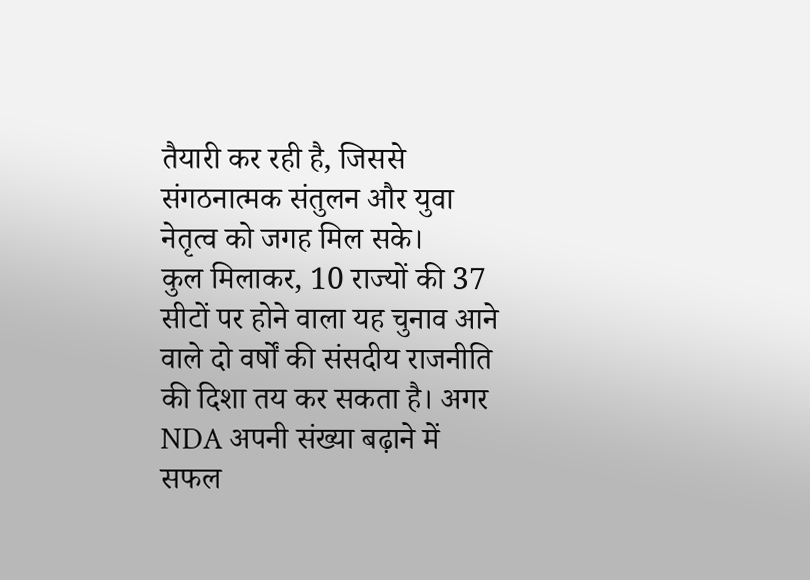तैयारी कर रही है, जिससे संगठनात्मक संतुलन और युवा नेतृत्व को जगह मिल सके।
कुल मिलाकर, 10 राज्यों की 37 सीटों पर होने वाला यह चुनाव आने वाले दो वर्षों की संसदीय राजनीति की दिशा तय कर सकता है। अगर NDA अपनी संख्या बढ़ाने में सफल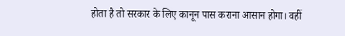होता है तो सरकार के लिए कानून पास कराना आसान होगा। वहीं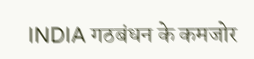INDIA गठबंधन के कमजोर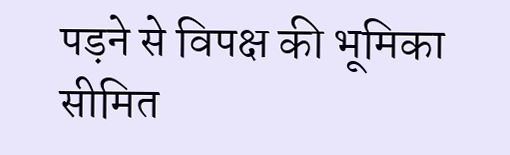पड़ने से विपक्ष की भूमिका सीमित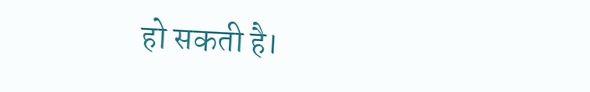हो सकती है।